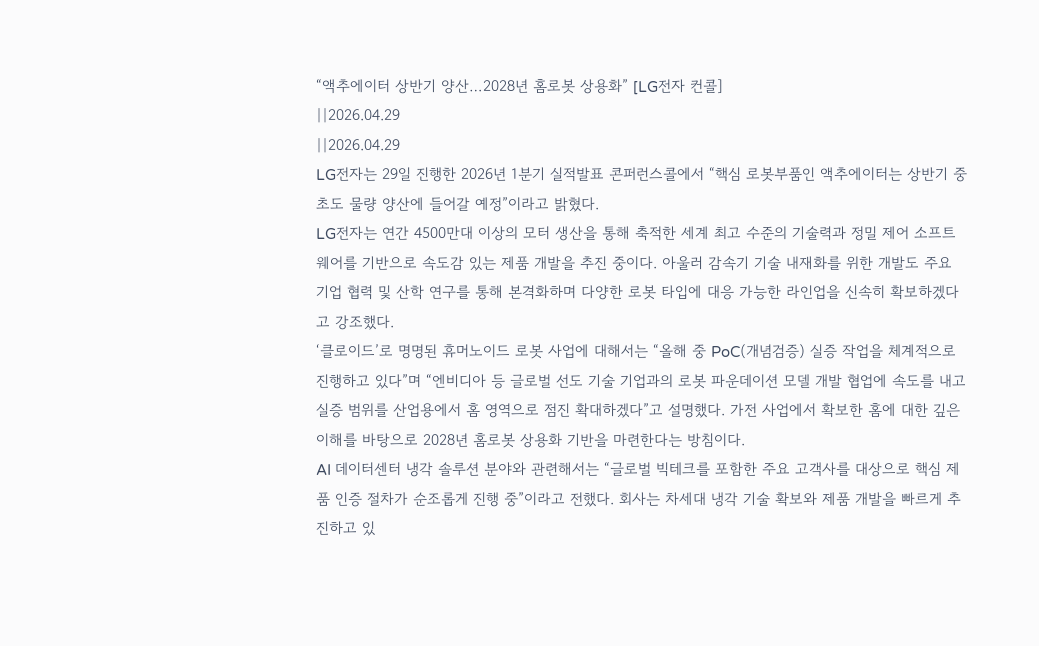“액추에이터 상반기 양산…2028년 홈로봇 상용화” [LG전자 컨콜]
||2026.04.29
||2026.04.29
LG전자는 29일 진행한 2026년 1분기 실적발표 콘퍼런스콜에서 “핵심 로봇부품인 액추에이터는 상반기 중 초도 물량 양산에 들어갈 예정”이라고 밝혔다.
LG전자는 연간 4500만대 이상의 모터 생산을 통해 축적한 세계 최고 수준의 기술력과 정밀 제어 소프트웨어를 기반으로 속도감 있는 제품 개발을 추진 중이다. 아울러 감속기 기술 내재화를 위한 개발도 주요 기업 협력 및 산학 연구를 통해 본격화하며 다양한 로봇 타입에 대응 가능한 라인업을 신속히 확보하겠다고 강조했다.
‘클로이드’로 명명된 휴머노이드 로봇 사업에 대해서는 “올해 중 PoC(개념검증) 실증 작업을 체계적으로 진행하고 있다”며 “엔비디아 등 글로벌 선도 기술 기업과의 로봇 파운데이션 모델 개발 협업에 속도를 내고 실증 범위를 산업용에서 홈 영역으로 점진 확대하겠다”고 설명했다. 가전 사업에서 확보한 홈에 대한 깊은 이해를 바탕으로 2028년 홈로봇 상용화 기반을 마련한다는 방침이다.
AI 데이터센터 냉각 솔루션 분야와 관련해서는 “글로벌 빅테크를 포함한 주요 고객사를 대상으로 핵심 제품 인증 절차가 순조롭게 진행 중”이라고 전했다. 회사는 차세대 냉각 기술 확보와 제품 개발을 빠르게 추진하고 있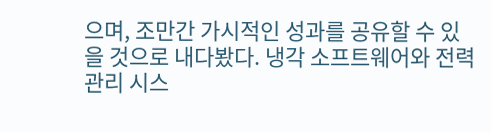으며, 조만간 가시적인 성과를 공유할 수 있을 것으로 내다봤다. 냉각 소프트웨어와 전력관리 시스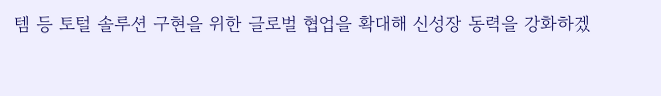템 등 토털 솔루션 구현을 위한 글로벌 협업을 확대해 신성장 동력을 강화하겠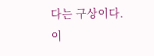다는 구상이다.
이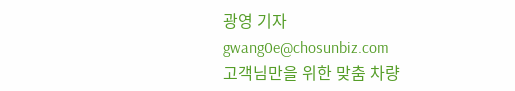광영 기자
gwang0e@chosunbiz.com
고객님만을 위한 맞춤 차량